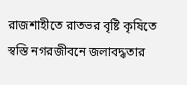রাজশাহীতে রাতভর বৃষ্টি কৃষিতে স্বস্তি নগরজীবনে জলাবদ্ধতার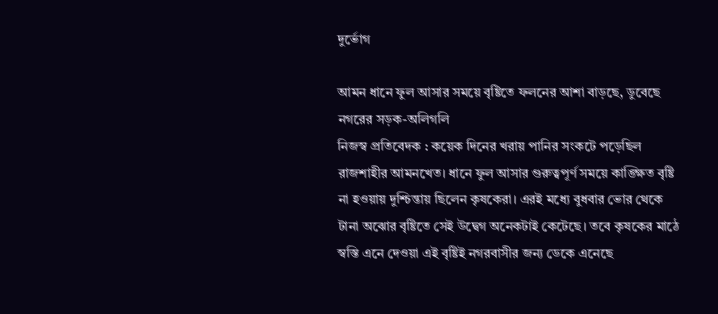দুর্ভোগ

আমন ধানে ফুল আসার সময়ে বৃষ্টিতে ফলনের আশা বাড়ছে, ডুবেছে নগরের সড়ক-অলিগলি
নিজস্ব প্রতিবেদক : কয়েক দিনের খরায় পানির সংকটে পড়েছিল রাজশাহীর আমনখেত। ধানে ফুল আসার গুরুত্বপূর্ণ সময়ে কাঙ্ক্ষিত বৃষ্টি না হওয়ায় দুশ্চিন্তায় ছিলেন কৃষকেরা। এরই মধ্যে বুধবার ভোর থেকে টানা অঝোর বৃষ্টিতে সেই উদ্বেগ অনেকটাই কেটেছে। তবে কৃষকের মাঠে স্বস্তি এনে দেওয়া এই বৃষ্টিই নগরবাসীর জন্য ডেকে এনেছে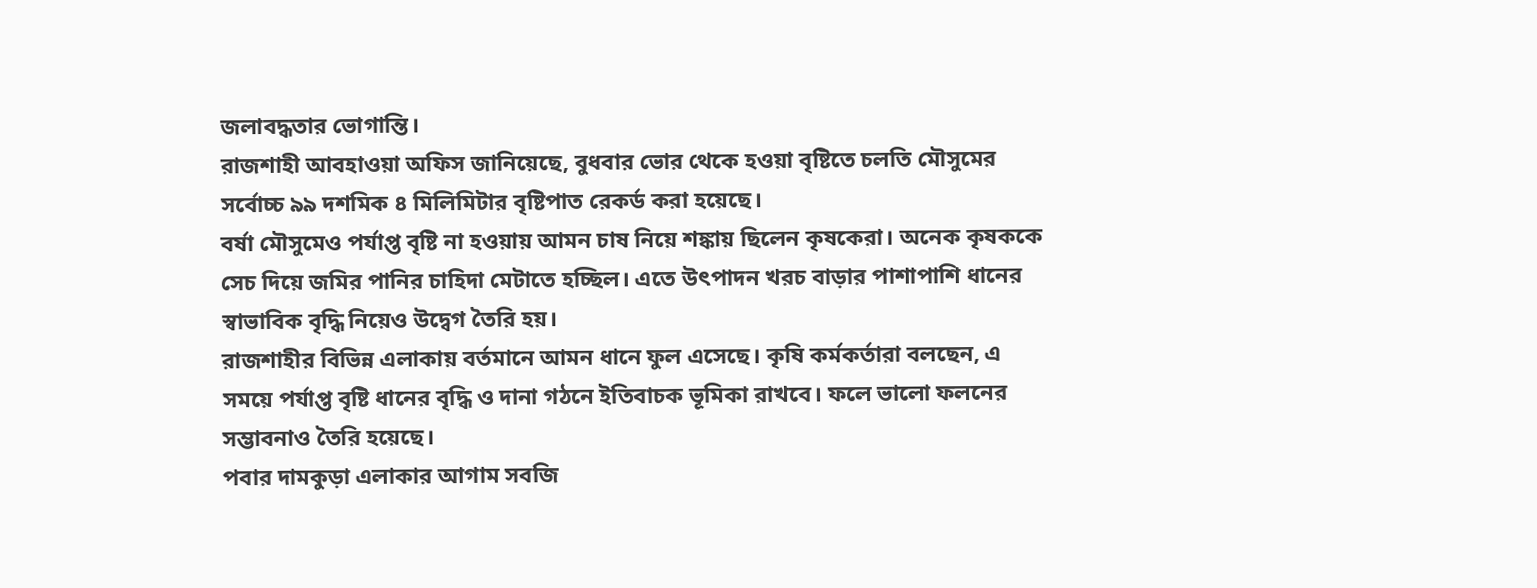জলাবদ্ধতার ভোগান্তি।
রাজশাহী আবহাওয়া অফিস জানিয়েছে, বুধবার ভোর থেকে হওয়া বৃষ্টিতে চলতি মৌসুমের সর্বোচ্চ ৯৯ দশমিক ৪ মিলিমিটার বৃষ্টিপাত রেকর্ড করা হয়েছে।
বর্ষা মৌসুমেও পর্যাপ্ত বৃষ্টি না হওয়ায় আমন চাষ নিয়ে শঙ্কায় ছিলেন কৃষকেরা। অনেক কৃষককে সেচ দিয়ে জমির পানির চাহিদা মেটাতে হচ্ছিল। এতে উৎপাদন খরচ বাড়ার পাশাপাশি ধানের স্বাভাবিক বৃদ্ধি নিয়েও উদ্বেগ তৈরি হয়।
রাজশাহীর বিভিন্ন এলাকায় বর্তমানে আমন ধানে ফুল এসেছে। কৃষি কর্মকর্তারা বলছেন, এ সময়ে পর্যাপ্ত বৃষ্টি ধানের বৃদ্ধি ও দানা গঠনে ইতিবাচক ভূমিকা রাখবে। ফলে ভালো ফলনের সম্ভাবনাও তৈরি হয়েছে।
পবার দামকুড়া এলাকার আগাম সবজি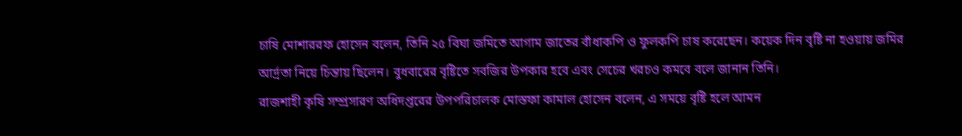চাষি মোশাররফ হোসেন বলেন, তিনি ২৫ বিঘা জমিতে আগাম জাতের বাঁধাকপি ও ফুলকপি চাষ করেছেন। কয়েক দিন বৃষ্টি না হওয়ায় জমির আর্দ্রতা নিয়ে চিন্তায় ছিলেন। বুধবারের বৃষ্টিতে সবজির উপকার হবে এবং সেচের খরচও কমবে বলে জানান তিনি।
রাজশাহী কৃষি সম্প্রসারণ অধিদপ্তরের উপপরিচালক মোস্তফা কামাল হোসেন বলেন, এ সময়ে বৃষ্টি হলে আমন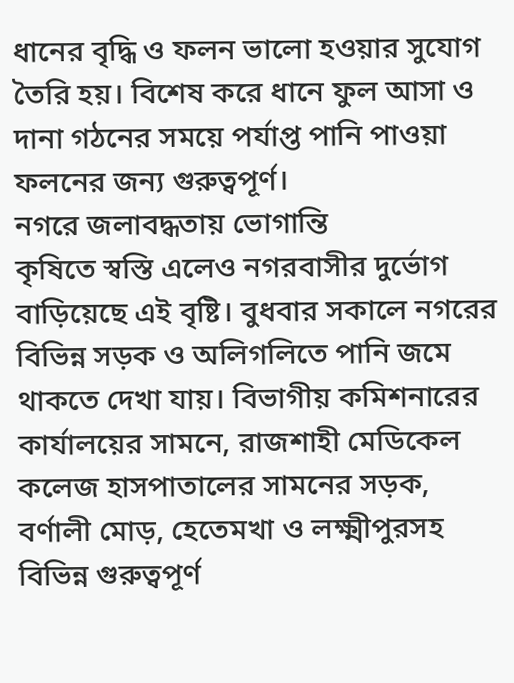ধানের বৃদ্ধি ও ফলন ভালো হওয়ার সুযোগ তৈরি হয়। বিশেষ করে ধানে ফুল আসা ও দানা গঠনের সময়ে পর্যাপ্ত পানি পাওয়া ফলনের জন্য গুরুত্বপূর্ণ।
নগরে জলাবদ্ধতায় ভোগান্তি
কৃষিতে স্বস্তি এলেও নগরবাসীর দুর্ভোগ বাড়িয়েছে এই বৃষ্টি। বুধবার সকালে নগরের বিভিন্ন সড়ক ও অলিগলিতে পানি জমে থাকতে দেখা যায়। বিভাগীয় কমিশনারের কার্যালয়ের সামনে, রাজশাহী মেডিকেল কলেজ হাসপাতালের সামনের সড়ক, বর্ণালী মোড়, হেতেমখা ও লক্ষ্মীপুরসহ বিভিন্ন গুরুত্বপূর্ণ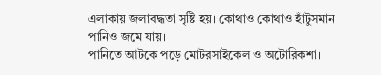এলাকায় জলাবদ্ধতা সৃষ্টি হয়। কোথাও কোথাও হাঁটুসমান পানিও জমে যায়।
পানিতে আটকে পড়ে মোটরসাইকেল ও অটোরিকশা।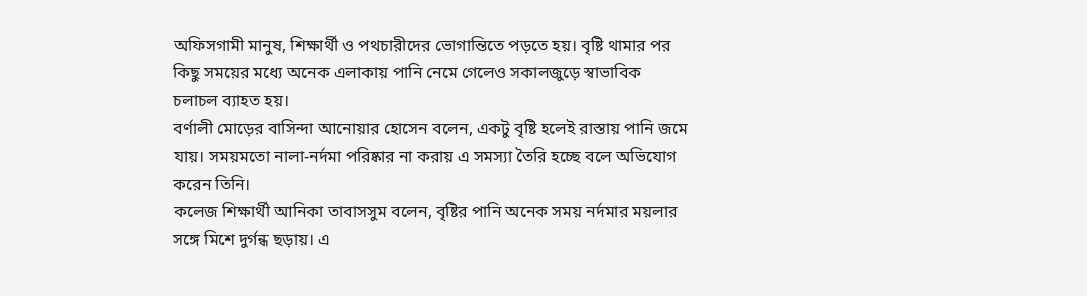অফিসগামী মানুষ, শিক্ষার্থী ও পথচারীদের ভোগান্তিতে পড়তে হয়। বৃষ্টি থামার পর কিছু সময়ের মধ্যে অনেক এলাকায় পানি নেমে গেলেও সকালজুড়ে স্বাভাবিক চলাচল ব্যাহত হয়।
বর্ণালী মোড়ের বাসিন্দা আনোয়ার হোসেন বলেন, একটু বৃষ্টি হলেই রাস্তায় পানি জমে যায়। সময়মতো নালা-নর্দমা পরিষ্কার না করায় এ সমস্যা তৈরি হচ্ছে বলে অভিযোগ করেন তিনি।
কলেজ শিক্ষার্থী আনিকা তাবাসসুম বলেন, বৃষ্টির পানি অনেক সময় নর্দমার ময়লার সঙ্গে মিশে দুর্গন্ধ ছড়ায়। এ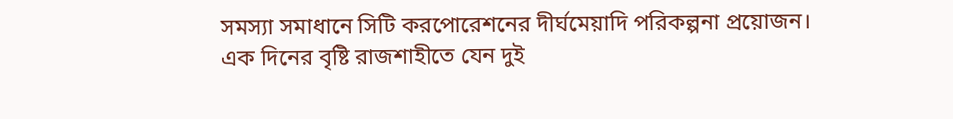সমস্যা সমাধানে সিটি করপোরেশনের দীর্ঘমেয়াদি পরিকল্পনা প্রয়োজন।
এক দিনের বৃষ্টি রাজশাহীতে যেন দুই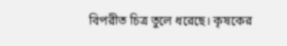বিপরীত চিত্র তুলে ধরেছে। কৃষকের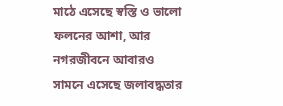মাঠে এসেছে স্বস্তি ও ভালো ফলনের আশা, আর নগরজীবনে আবারও সামনে এসেছে জলাবদ্ধতার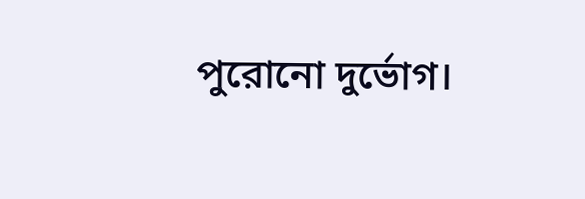পুরোনো দুর্ভোগ।